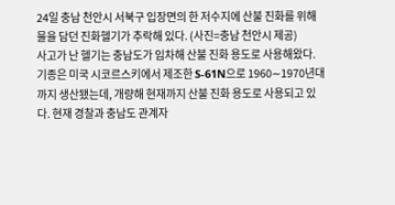24일 충남 천안시 서북구 입장면의 한 저수지에 산불 진화를 위해 물을 담던 진화헬기가 추락해 있다. (사진=충남 천안시 제공)
사고가 난 헬기는 충남도가 임차해 산불 진화 용도로 사용해왔다. 기종은 미국 시코르스키에서 제조한 S-61N으로 1960∼1970년대까지 생산됐는데, 개량해 현재까지 산불 진화 용도로 사용되고 있다. 현재 경찰과 충남도 관계자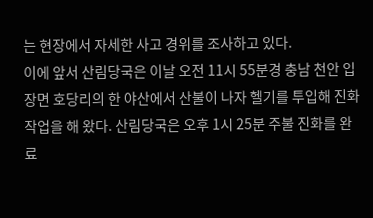는 현장에서 자세한 사고 경위를 조사하고 있다.
이에 앞서 산림당국은 이날 오전 11시 55분경 충남 천안 입장면 호당리의 한 야산에서 산불이 나자 헬기를 투입해 진화작업을 해 왔다. 산림당국은 오후 1시 25분 주불 진화를 완료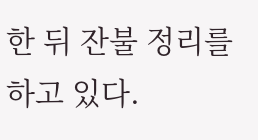한 뒤 잔불 정리를 하고 있다.